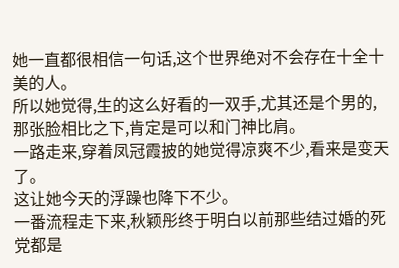她一直都很相信一句话,这个世界绝对不会存在十全十美的人。
所以她觉得,生的这么好看的一双手,尤其还是个男的,那张脸相比之下,肯定是可以和门神比肩。
一路走来,穿着凤冠霞披的她觉得凉爽不少,看来是变天了。
这让她今天的浮躁也降下不少。
一番流程走下来,秋颖彤终于明白以前那些结过婚的死党都是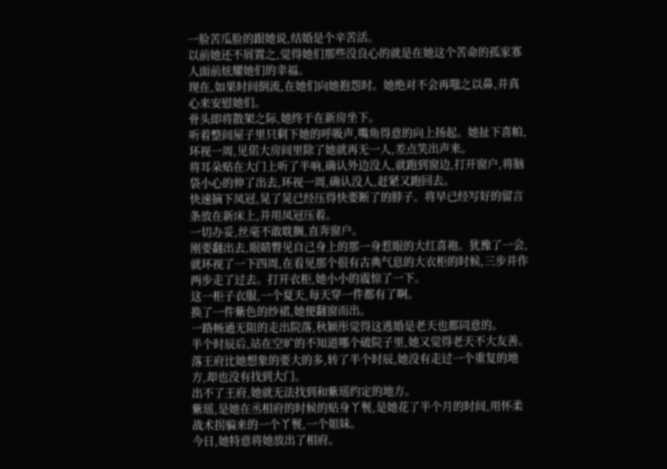一脸苦瓜脸的跟她说,结婚是个辛苦活。
以前她还不屑置之,觉得她们那些没良心的就是在她这个苦命的孤家寡人面前炫耀她们的幸福。
现在,如果时间倒流,在她们向她抱怨时。她绝对不会再嗤之以鼻,并真心来安慰她们。
骨头即将散架之际,她终于在新房坐下。
听着整间屋子里只剩下她的呼吸声,嘴角得意的向上扬起。她扯下喜帕,环视一周,见偌大房间里除了她就再无一人,差点笑出声来。
将耳朵贴在大门上听了半响,确认外边没人,就跑到窗边,打开窗户,将脑袋小心的伸了出去,环视一周,确认没人,赶紧又跑回去。
快速摘下凤冠,晃了晃已经压得快要断了的脖子。将早已经写好的留言条放在新床上,并用凤冠压着。
一切办妥,丝毫不敢耽搁,直奔窗户。
刚要翻出去,眼睛瞥见自己身上的那一身惹眼的大红喜袍。犹豫了一会,就环视了一下四周,在看见那个很有古典气息的大衣柜的时候,三步并作两步走了过去。打开衣柜,她小小的震惊了一下。
这一柜子衣服,一个夏天,每天穿一件都有了啊。
换了一件紫色的纱裙,她便翻窗而出。
一路畅通无阻的走出院落,秋颖彤觉得这逃婚是老天也都同意的。
半个时辰后,站在空旷的不知道哪个破院子里,她又觉得老天不大友善。
落王府比她想象的要大的多,转了半个时辰,她没有走过一个重复的地方,却也没有找到大门。
出不了王府,她就无法找到和紫瑶约定的地方。
紫瑶,是她在丞相府的时候的贴身丫鬟,是她花了半个月的时间,用怀柔战术拐骗来的一个丫鬟,一个姐妹。
今日,她特意将她放出了相府。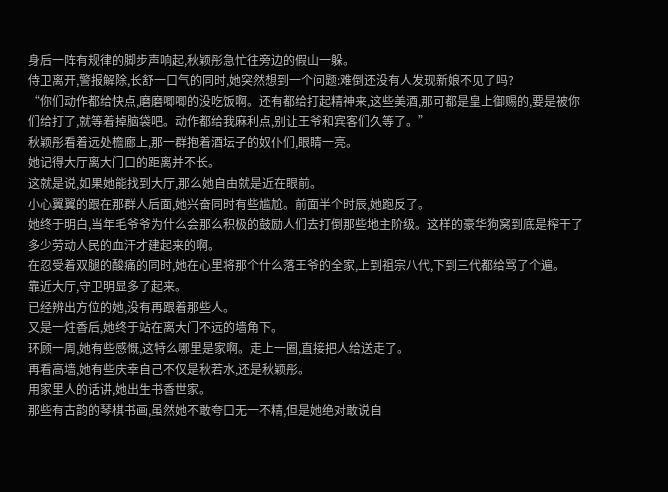身后一阵有规律的脚步声响起,秋颖彤急忙往旁边的假山一躲。
侍卫离开,警报解除,长舒一口气的同时,她突然想到一个问题:难倒还没有人发现新娘不见了吗?
“你们动作都给快点,磨磨唧唧的没吃饭啊。还有都给打起精神来,这些美酒,那可都是皇上御赐的,要是被你们给打了,就等着掉脑袋吧。动作都给我麻利点,别让王爷和宾客们久等了。”
秋颖彤看着远处檐廊上,那一群抱着酒坛子的奴仆们,眼睛一亮。
她记得大厅离大门口的距离并不长。
这就是说,如果她能找到大厅,那么她自由就是近在眼前。
小心翼翼的跟在那群人后面,她兴奋同时有些尴尬。前面半个时辰,她跑反了。
她终于明白,当年毛爷爷为什么会那么积极的鼓励人们去打倒那些地主阶级。这样的豪华狗窝到底是榨干了多少劳动人民的血汗才建起来的啊。
在忍受着双腿的酸痛的同时,她在心里将那个什么落王爷的全家,上到祖宗八代,下到三代都给骂了个遍。
靠近大厅,守卫明显多了起来。
已经辨出方位的她,没有再跟着那些人。
又是一炷香后,她终于站在离大门不远的墙角下。
环顾一周,她有些感慨,这特么哪里是家啊。走上一圈,直接把人给送走了。
再看高墙,她有些庆幸自己不仅是秋若水,还是秋颖彤。
用家里人的话讲,她出生书香世家。
那些有古韵的琴棋书画,虽然她不敢夸口无一不精,但是她绝对敢说自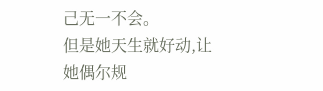己无一不会。
但是她天生就好动,让她偶尔规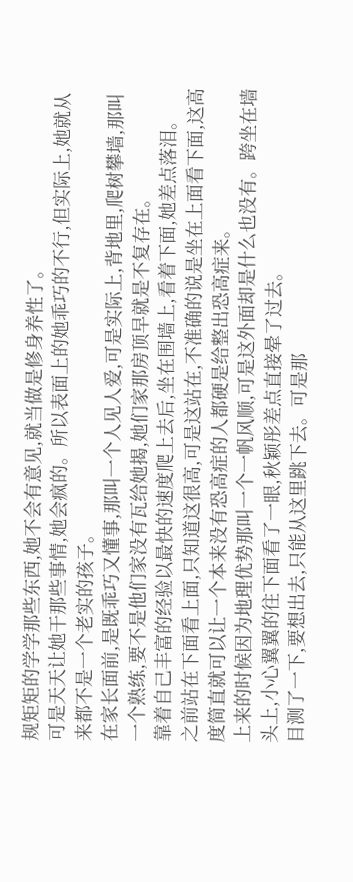规矩矩的学学那些东西,她不会有意见,就当做是修身养性了。
可是天天让她干那些事情,她会疯的。所以表面上的她乖巧的不行,但实际上,她就从来都不是一个老实的孩子。
在家长面前,是既乖巧又懂事,那叫一个人见人爱,可是实际上,背地里,爬树攀墙,那叫一个熟练,要不是他们家没有瓦给她揭,她们家那房顶早就是不复存在。
靠着自己丰富的经验以最快的速度爬上去后,坐在围墙上,看着下面,她差点落泪。
之前站在下面看上面,只知道这很高,可是这站在,不准确的说是坐在上面看下面,这高度简直就可以让一个本来没有恐高症的人都硬是给整出恐高症来。
上来的时候因为地理优势那叫一个一帆风顺,可是这外面却是什么也没有。跨坐在墙头上,小心翼翼的往下面看了一眼,秋颖彤差点直接晕了过去。
目测了一下,要想出去,只能从这里跳下去。可是那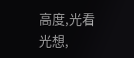高度,光看光想,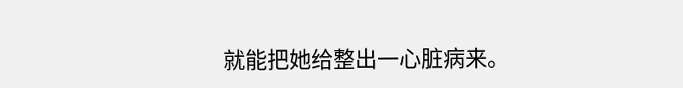就能把她给整出一心脏病来。